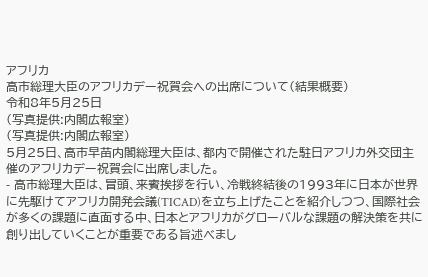アフリカ
高市総理大臣のアフリカデー祝賀会への出席について(結果概要)
令和8年5月25日
(写真提供:内閣広報室)
(写真提供:内閣広報室)
5月25日、高市早苗内閣総理大臣は、都内で開催された駐日アフリカ外交団主催のアフリカデー祝賀会に出席しました。
- 高市総理大臣は、冒頭、来賓挨拶を行い、冷戦終結後の1993年に日本が世界に先駆けてアフリカ開発会議(TICAD)を立ち上げたことを紹介しつつ、国際社会が多くの課題に直面する中、日本とアフリカがグローバルな課題の解決策を共に創り出していくことが重要である旨述べまし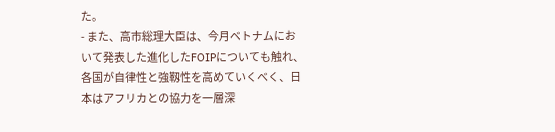た。
- また、高市総理大臣は、今月ベトナムにおいて発表した進化したFOIPについても触れ、各国が自律性と強靱性を高めていくべく、日本はアフリカとの協力を一層深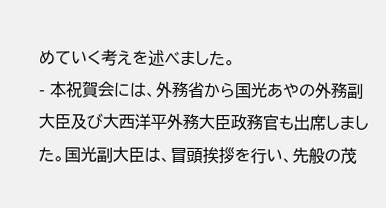めていく考えを述べました。
- 本祝賀会には、外務省から国光あやの外務副大臣及び大西洋平外務大臣政務官も出席しました。国光副大臣は、冒頭挨拶を行い、先般の茂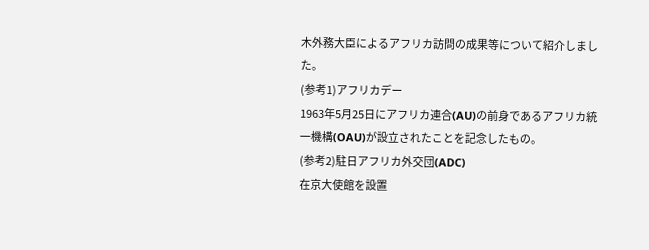木外務大臣によるアフリカ訪問の成果等について紹介しました。
(参考1)アフリカデー
1963年5月25日にアフリカ連合(AU)の前身であるアフリカ統一機構(OAU)が設立されたことを記念したもの。
(参考2)駐日アフリカ外交団(ADC)
在京大使館を設置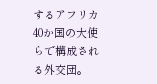するアフリカ40か国の大使らで構成される外交団。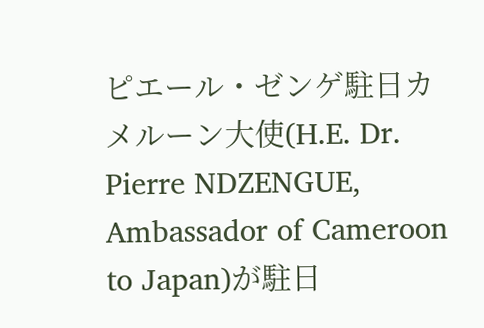ピエール・ゼンゲ駐日カメルーン大使(H.E. Dr. Pierre NDZENGUE, Ambassador of Cameroon to Japan)が駐日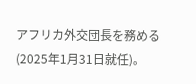アフリカ外交団長を務める(2025年1月31日就任)。